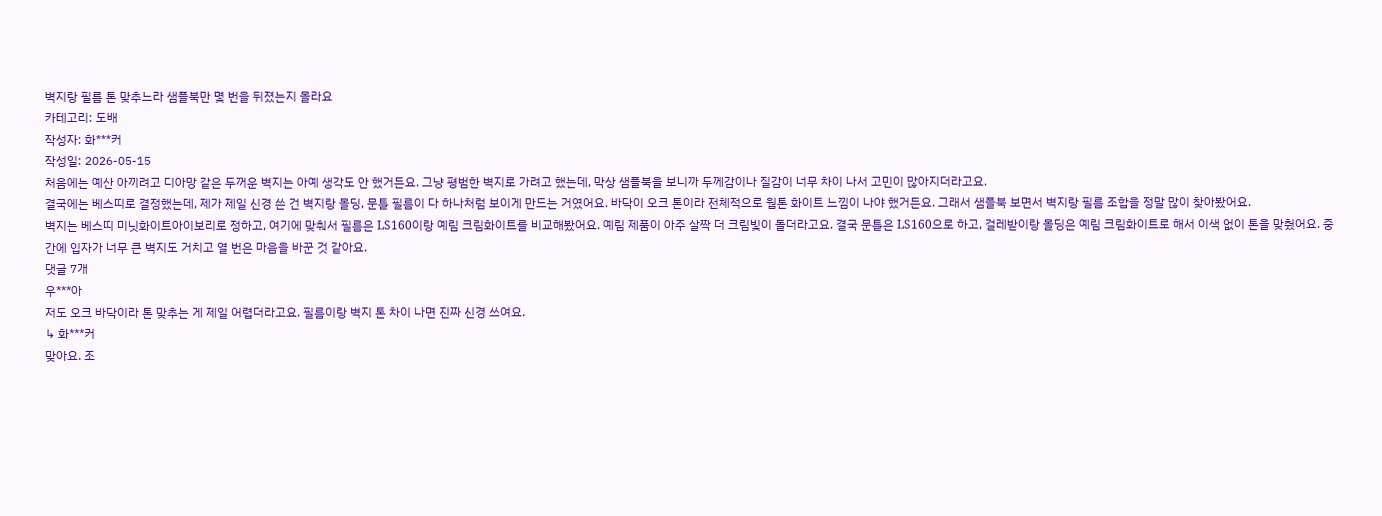벽지랑 필름 톤 맞추느라 샘플북만 몇 번을 뒤졌는지 몰라요
카테고리: 도배
작성자: 화***커
작성일: 2026-05-15
처음에는 예산 아끼려고 디아망 같은 두꺼운 벽지는 아예 생각도 안 했거든요. 그냥 평범한 벽지로 가려고 했는데, 막상 샘플북을 보니까 두께감이나 질감이 너무 차이 나서 고민이 많아지더라고요.
결국에는 베스띠로 결정했는데, 제가 제일 신경 쓴 건 벽지랑 몰딩, 문틀 필름이 다 하나처럼 보이게 만드는 거였어요. 바닥이 오크 톤이라 전체적으로 웜톤 화이트 느낌이 나야 했거든요. 그래서 샘플북 보면서 벽지랑 필름 조합을 정말 많이 찾아봤어요.
벽지는 베스띠 미닛화이트아이보리로 정하고, 여기에 맞춰서 필름은 LS160이랑 예림 크림화이트를 비교해봤어요. 예림 제품이 아주 살짝 더 크림빛이 돌더라고요. 결국 문틀은 LS160으로 하고, 걸레받이랑 몰딩은 예림 크림화이트로 해서 이색 없이 톤을 맞췄어요. 중간에 입자가 너무 큰 벽지도 거치고 열 번은 마음을 바꾼 것 같아요.
댓글 7개
우***아
저도 오크 바닥이라 톤 맞추는 게 제일 어렵더라고요. 필름이랑 벽지 톤 차이 나면 진짜 신경 쓰여요.
↳ 화***커
맞아요. 조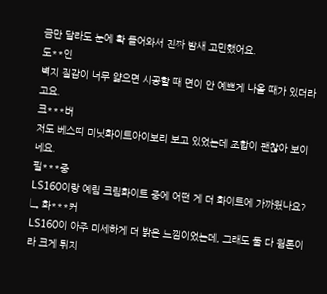금만 달라도 눈에 확 들어와서 진짜 밤새 고민했어요.
도**인
벽지 질감이 너무 얇으면 시공할 때 면이 안 예쁘게 나올 때가 있더라고요.
크***버
저도 베스띠 미닛화이트아이보리 보고 있었는데 조합이 괜찮아 보이네요.
필***중
LS160이랑 예림 크림화이트 중에 어떤 게 더 화이트에 가까웠나요?
↳ 화***커
LS160이 아주 미세하게 더 밝은 느낌이었는데, 그래도 둘 다 웜톤이라 크게 튀지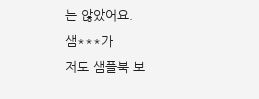는 않았어요.
샘***가
저도 샘플북 보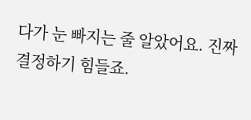다가 눈 빠지는 줄 알았어요. 진짜 결정하기 힘들죠.